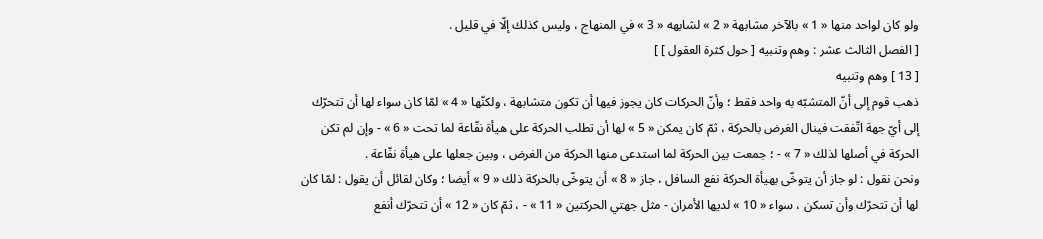ولو كان لواحد منها « 1 » بالآخر مشابهة « 2 » لشابهه « 3 » في المنهاج ، وليس كذلك إلّا في قليل .
[ الفصل الثالث عشر : وهم وتنبيه [ حول كثرة العقول ] ]
[ 13 ] وهم وتنبيه
ذهب قوم إلى أنّ المتشبّه به واحد فقط ؛ وأنّ الحركات كان يجوز فيها أن تكون متشابهة ، ولكنّها « 4 » لمّا كان سواء لها أن تتحرّك إلى أيّ جهة اتّفقت فينال الغرض بالحركة ، ثمّ كان يمكن « 5 » لها أن تطلب الحركة على هيأة نفّاعة لما تحت « 6 » - وإن لم تكن الحركة في أصلها لذلك « 7 » - ؛ جمعت بين الحركة لما استدعى منها الحركة من الغرض ، وبين جعلها على هيأة نفّاعة .
ونحن نقول : لو جاز أن يتوخّى بهيأة الحركة نفع السافل ، جاز « 8 » أن يتوخّى بالحركة ذلك « 9 » أيضا ؛ وكان لقائل أن يقول : لمّا كان لها أن تتحرّك وأن تسكن ، سواء « 10 » لديها الأمران - مثل جهتي الحركتين « 11 » - ، ثمّ كان « 12 » أن تتحرّك أنفع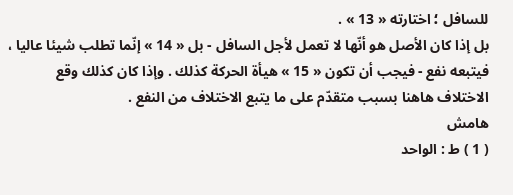للسافل ؛ اختارته « 13 » .
بل إذا كان الأصل هو أنّها لا تعمل لأجل السافل - بل « 14 » إنّما تطلب شيئا عاليا ، فيتبعه نفع - فيجب أن تكون « 15 » هيأة الحركة كذلك . وإذا كان كذلك وقع الاختلاف هاهنا بسبب متقدّم على ما يتبع الاختلاف من النفع .
هامش
( 1 ) ط : الواحد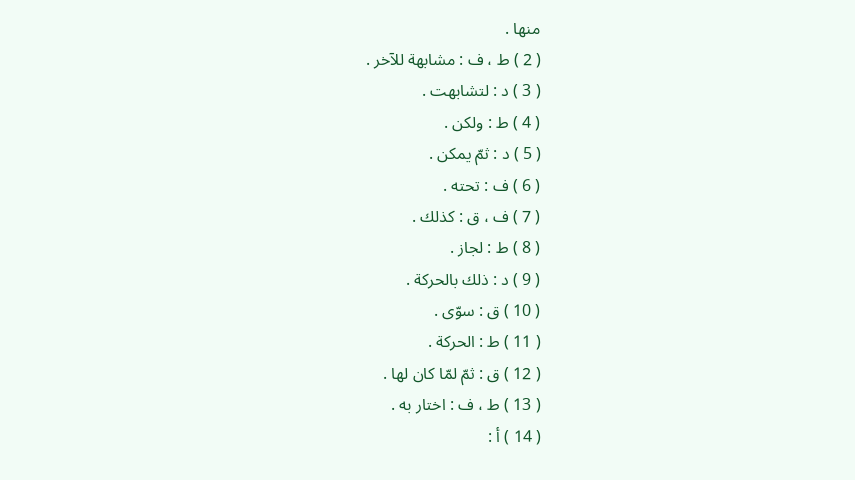منها .
( 2 ) ط ، ف : مشابهة للآخر .
( 3 ) د : لتشابهت .
( 4 ) ط : ولكن .
( 5 ) د : ثمّ يمكن .
( 6 ) ف : تحته .
( 7 ) ف ، ق : كذلك .
( 8 ) ط : لجاز .
( 9 ) د : ذلك بالحركة .
( 10 ) ق : سوّى .
( 11 ) ط : الحركة .
( 12 ) ق : ثمّ لمّا كان لها .
( 13 ) ط ، ف : اختار به .
( 14 ) أ :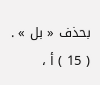بحذف « بل » .
( 15 ) أ ،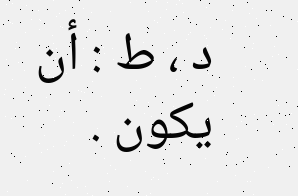د ، ط : أن يكون .